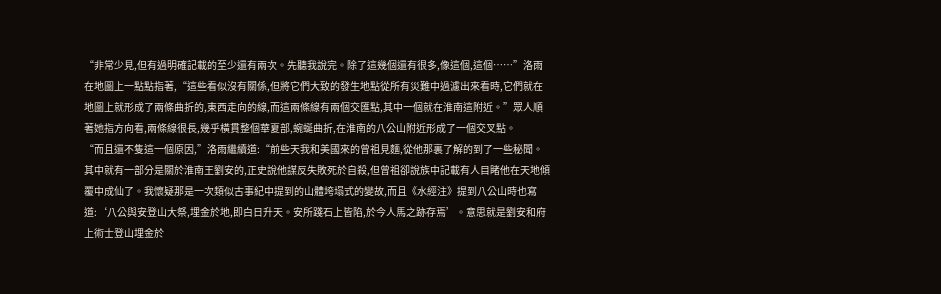“非常少見,但有過明確記載的至少還有兩次。先聽我說完。除了這幾個還有很多,像這個,這個……”洛雨在地圖上一點點指著,“這些看似沒有關係,但將它們大致的發生地點從所有災難中過濾出來看時,它們就在地圖上就形成了兩條曲折的,東西走向的線,而這兩條線有兩個交匯點,其中一個就在淮南這附近。”眾人順著她指方向看,兩條線很長,幾乎橫貫整個華夏部,蜿蜒曲折,在淮南的八公山附近形成了一個交叉點。
“而且還不隻這一個原因,”洛雨繼續道:“前些天我和美國來的曾祖見麵,從他那裏了解的到了一些秘聞。其中就有一部分是關於淮南王劉安的,正史說他謀反失敗死於自殺,但曾祖卻說族中記載有人目睹他在天地傾覆中成仙了。我懷疑那是一次類似古事紀中提到的山體垮塌式的變故,而且《水經注》提到八公山時也寫道:‘八公與安登山大祭,埋金於地,即白日升天。安所踐石上皆陷,於今人馬之跡存焉’。意思就是劉安和府上術士登山埋金於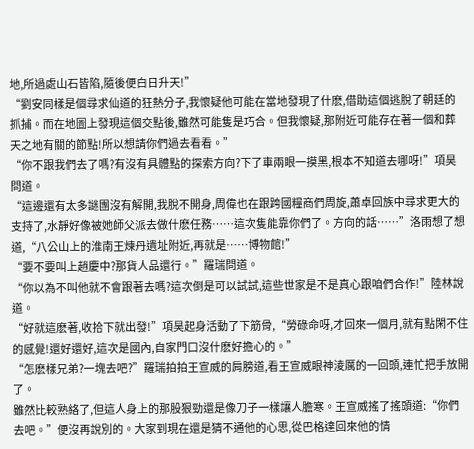地,所過處山石皆陷,隨後便白日升天!”
“劉安同樣是個尋求仙道的狂熱分子,我懷疑他可能在當地發現了什麽,借助這個逃脫了朝廷的抓捕。而在地圖上發現這個交點後,雖然可能隻是巧合。但我懷疑,那附近可能存在著一個和葬天之地有關的節點!所以想請你們過去看看。”
“你不跟我們去了嗎?有沒有具體點的探索方向?下了車兩眼一摸黑,根本不知道去哪呀!”項昊問道。
“這邊還有太多謎團沒有解開,我脫不開身,周偉也在跟跨國糧商們周旋,蕭卓回族中尋求更大的支持了,水靜好像被她師父派去做什麽任務……這次隻能靠你們了。方向的話……”洛雨想了想道,“八公山上的淮南王煉丹遺址附近,再就是……博物館!”
“要不要叫上趙慶中?那貨人品還行。”羅瑞問道。
“你以為不叫他就不會跟著去嗎?這次倒是可以試試,這些世家是不是真心跟咱們合作!”陸林說道。
“好就這麽著,收拾下就出發!”項昊起身活動了下筋骨,“勞碌命呀,才回來一個月,就有點閑不住的感覺!還好還好,這次是國內,自家門口沒什麽好擔心的。”
“怎麽樣兄弟?一塊去吧?”羅瑞拍拍王宣威的肩膀道,看王宣威眼神淩厲的一回頭,連忙把手放開了。
雖然比較熟絡了,但這人身上的那股狠勁還是像刀子一樣讓人膽寒。王宣威搖了搖頭道:“你們去吧。”便沒再說別的。大家到現在還是猜不通他的心思,從巴格達回來他的情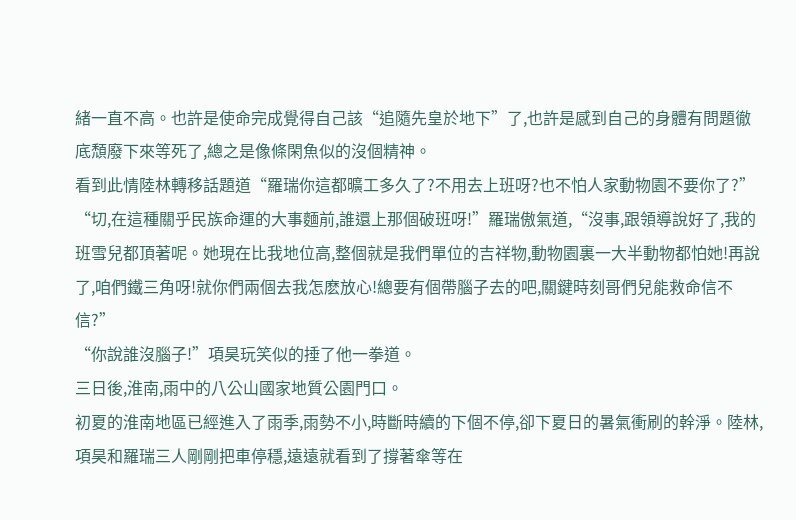緒一直不高。也許是使命完成覺得自己該“追隨先皇於地下”了,也許是感到自己的身體有問題徹底頹廢下來等死了,總之是像條閑魚似的沒個精神。
看到此情陸林轉移話題道“羅瑞你這都曠工多久了?不用去上班呀?也不怕人家動物園不要你了?”
“切,在這種關乎民族命運的大事麵前,誰還上那個破班呀!”羅瑞傲氣道,“沒事,跟領導說好了,我的班雪兒都頂著呢。她現在比我地位高,整個就是我們單位的吉祥物,動物園裏一大半動物都怕她!再說了,咱們鐵三角呀!就你們兩個去我怎麽放心!總要有個帶腦子去的吧,關鍵時刻哥們兒能救命信不信?”
“你說誰沒腦子!”項昊玩笑似的捶了他一拳道。
三日後,淮南,雨中的八公山國家地質公園門口。
初夏的淮南地區已經進入了雨季,雨勢不小,時斷時續的下個不停,卻下夏日的暑氣衝刷的幹淨。陸林,項昊和羅瑞三人剛剛把車停穩,遠遠就看到了撐著傘等在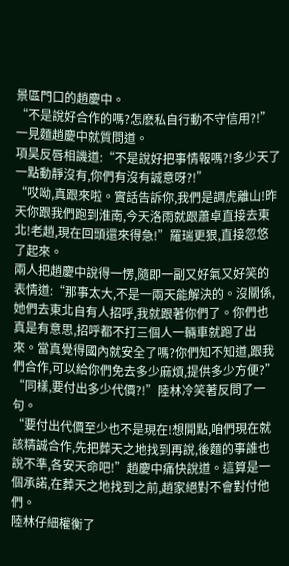景區門口的趙慶中。
“不是說好合作的嗎?怎麽私自行動不守信用?!”一見麵趙慶中就質問道。
項昊反唇相譏道:“不是說好把事情報嗎?!多少天了一點動靜沒有,你們有沒有誠意呀?!”
“哎呦,真跟來啦。實話告訴你,我們是調虎離山!昨天你跟我們跑到淮南,今天洛雨就跟蕭卓直接去東北!老趙,現在回頭還來得急!”羅瑞更狠,直接忽悠了起來。
兩人把趙慶中說得一愣,隨即一副又好氣又好笑的表情道:“那事太大,不是一兩天能解決的。沒關係,她們去東北自有人招呼,我就跟著你們了。你們也真是有意思,招呼都不打三個人一輛車就跑了出來。當真覺得國內就安全了嗎?你們知不知道,跟我們合作,可以給你們免去多少麻煩,提供多少方便?”
“同樣,要付出多少代價?!”陸林冷笑著反問了一句。
“要付出代價至少也不是現在!想開點,咱們現在就該精誠合作,先把葬天之地找到再說,後麵的事誰也說不準,各安天命吧!”趙慶中痛快說道。這算是一個承諾,在葬天之地找到之前,趙家絕對不會對付他們。
陸林仔細權衡了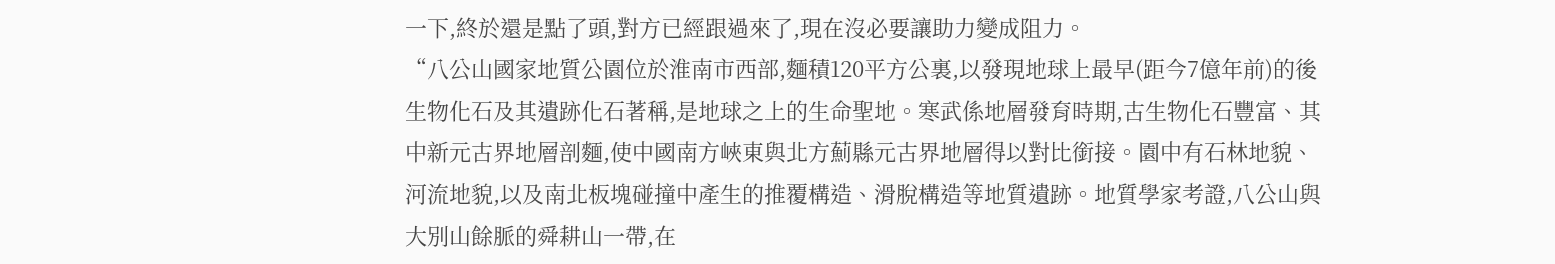一下,終於還是點了頭,對方已經跟過來了,現在沒必要讓助力變成阻力。
“八公山國家地質公園位於淮南市西部,麵積120平方公裏,以發現地球上最早(距今7億年前)的後生物化石及其遺跡化石著稱,是地球之上的生命聖地。寒武係地層發育時期,古生物化石豐富、其中新元古界地層剖麵,使中國南方峽東與北方薊縣元古界地層得以對比銜接。園中有石林地貌、河流地貌,以及南北板塊碰撞中產生的推覆構造、滑脫構造等地質遺跡。地質學家考證,八公山與大別山餘脈的舜耕山一帶,在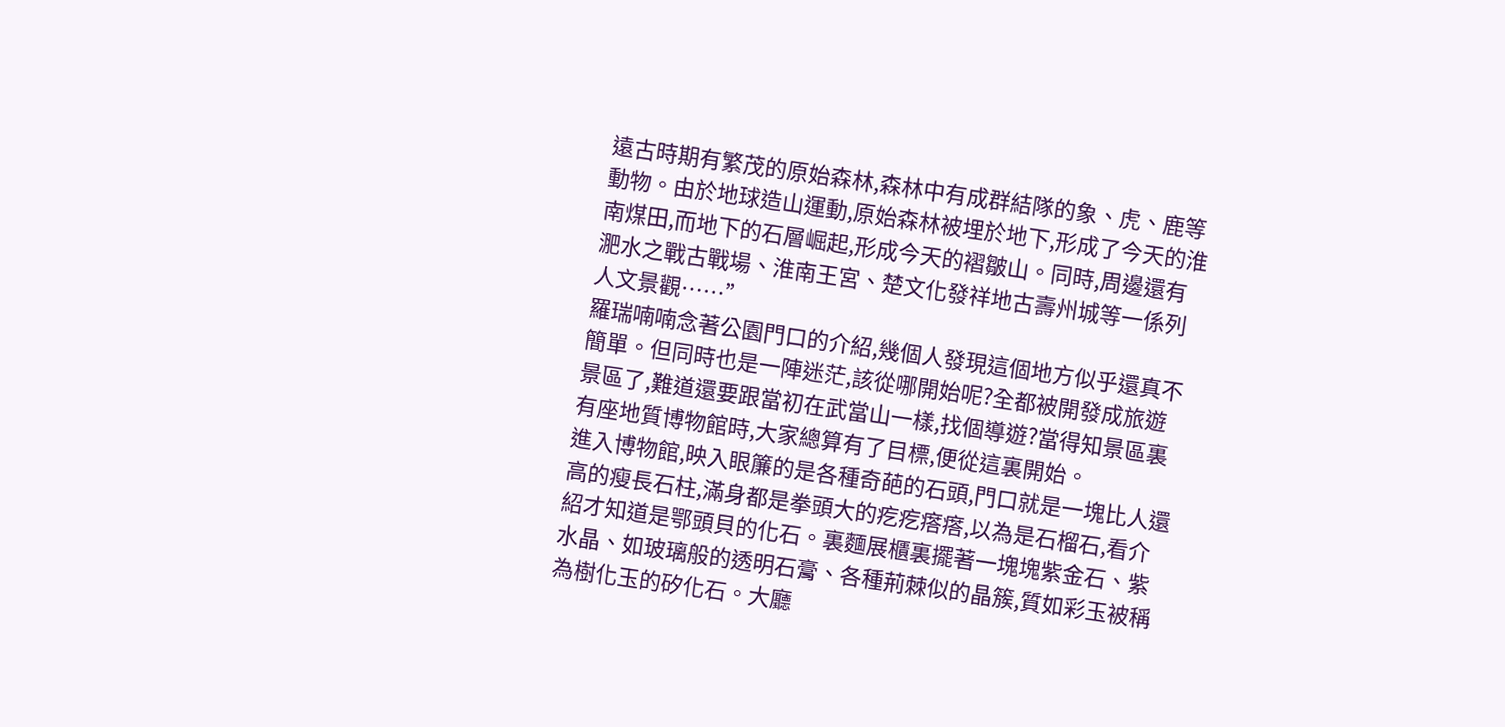遠古時期有繁茂的原始森林,森林中有成群結隊的象、虎、鹿等動物。由於地球造山運動,原始森林被埋於地下,形成了今天的淮南煤田,而地下的石層崛起,形成今天的褶皺山。同時,周邊還有淝水之戰古戰場、淮南王宮、楚文化發祥地古壽州城等一係列人文景觀……”
羅瑞喃喃念著公園門口的介紹,幾個人發現這個地方似乎還真不簡單。但同時也是一陣迷茫,該從哪開始呢?全都被開發成旅遊景區了,難道還要跟當初在武當山一樣,找個導遊?當得知景區裏有座地質博物館時,大家總算有了目標,便從這裏開始。
進入博物館,映入眼簾的是各種奇葩的石頭,門口就是一塊比人還高的瘦長石柱,滿身都是拳頭大的疙疙瘩瘩,以為是石榴石,看介紹才知道是鄂頭貝的化石。裏麵展櫃裏擺著一塊塊紫金石、紫水晶、如玻璃般的透明石膏、各種荊棘似的晶簇,質如彩玉被稱為樹化玉的矽化石。大廳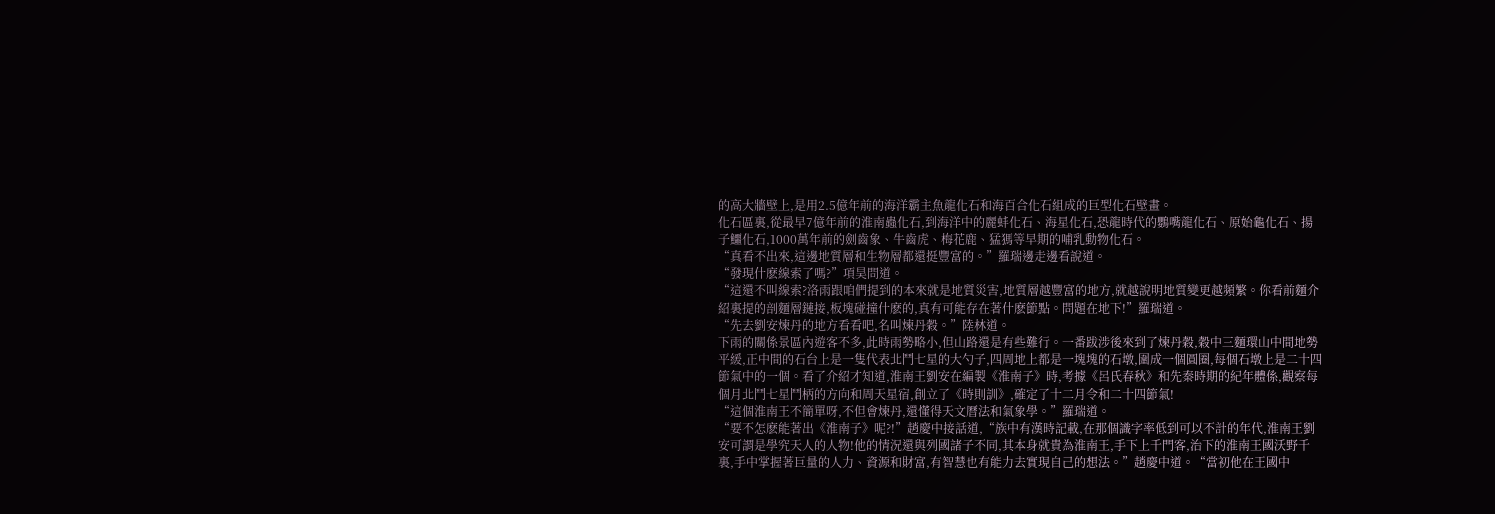的高大牆壁上,是用2.5億年前的海洋霸主魚龍化石和海百合化石組成的巨型化石壁畫。
化石區裏,從最早7億年前的淮南蟲化石,到海洋中的麗蚌化石、海星化石,恐龍時代的鸚嘴龍化石、原始龜化石、揚子鱷化石,1000萬年前的劍齒象、牛齒虎、梅花鹿、猛獁等早期的哺乳動物化石。
“真看不出來,這邊地質層和生物層都還挺豐富的。”羅瑞邊走邊看說道。
“發現什麽線索了嗎?”項昊問道。
“這還不叫線索?洛雨跟咱們提到的本來就是地質災害,地質層越豐富的地方,就越說明地質變更越頻繁。你看前麵介紹裏提的剖麵層鏈接,板塊碰撞什麽的,真有可能存在著什麽節點。問題在地下!”羅瑞道。
“先去劉安煉丹的地方看看吧,名叫煉丹穀。”陸林道。
下雨的關係景區內遊客不多,此時雨勢略小,但山路還是有些難行。一番跋涉後來到了煉丹穀,穀中三麵環山中間地勢平緩,正中間的石台上是一隻代表北鬥七星的大勺子,四周地上都是一塊塊的石墩,圍成一個圓圈,每個石墩上是二十四節氣中的一個。看了介紹才知道,淮南王劉安在編製《淮南子》時,考據《呂氏春秋》和先秦時期的紀年體係,觀察每個月北鬥七星鬥柄的方向和周天星宿,創立了《時則訓》,確定了十二月令和二十四節氣!
“這個淮南王不簡單呀,不但會煉丹,還懂得天文曆法和氣象學。”羅瑞道。
“要不怎麽能著出《淮南子》呢?!”趙慶中接話道,“族中有漢時記載,在那個識字率低到可以不計的年代,淮南王劉安可謂是學究天人的人物!他的情況還與列國諸子不同,其本身就貴為淮南王,手下上千門客,治下的淮南王國沃野千裏,手中掌握著巨量的人力、資源和財富,有智慧也有能力去實現自己的想法。”趙慶中道。“當初他在王國中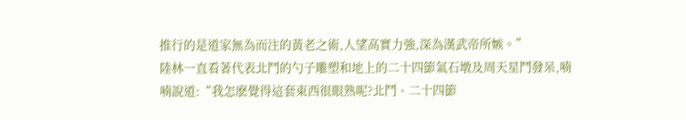推行的是道家無為而注的黃老之術,人望高實力強,深為漢武帝所嫉。”
陸林一直看著代表北鬥的勺子雕塑和地上的二十四節氣石墩及周天星鬥發呆,喃喃說道:“我怎麽覺得這套東西很眼熟呢?北鬥、二十四節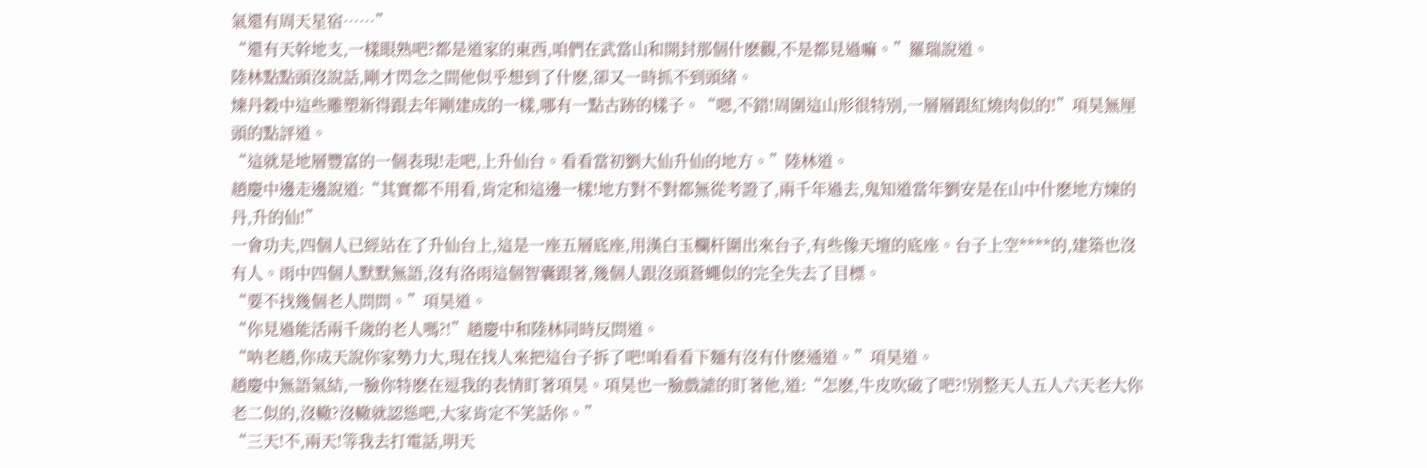氣還有周天星宿……”
“還有天幹地支,一樣眼熟吧?都是道家的東西,咱們在武當山和開封那個什麽觀,不是都見過嘛。”羅瑞說道。
陸林點點頭沒說話,剛才閃念之間他似乎想到了什麽,卻又一時抓不到頭緒。
煉丹穀中這些雕塑新得跟去年剛建成的一樣,哪有一點古跡的樣子。“嗯,不錯!周圍這山形很特別,一層層跟紅燒肉似的!”項昊無厘頭的點評道。
“這就是地層豐富的一個表現!走吧,上升仙台。看看當初劉大仙升仙的地方。”陸林道。
趙慶中邊走邊說道:“其實都不用看,肯定和這邊一樣!地方對不對都無從考證了,兩千年過去,鬼知道當年劉安是在山中什麽地方煉的丹,升的仙!”
一會功夫,四個人已經站在了升仙台上,這是一座五層底座,用漢白玉欄杆圍出來台子,有些像天壇的底座。台子上空****的,建築也沒有人。雨中四個人默默無語,沒有洛雨這個智囊跟著,幾個人跟沒頭蒼蠅似的完全失去了目標。
“要不找幾個老人問問。”項昊道。
“你見過能活兩千歲的老人嗎?!”趙慶中和陸林同時反問道。
“呐老趙,你成天說你家勢力大,現在找人來把這台子拆了吧!咱看看下麵有沒有什麽通道。”項昊道。
趙慶中無語氣結,一臉你特麽在逗我的表情盯著項昊。項昊也一臉戲謔的盯著他,道:“怎麽,牛皮吹破了吧?!別整天人五人六天老大你老二似的,沒轍?沒轍就認慫吧,大家肯定不笑話你。”
“三天!不,兩天!等我去打電話,明天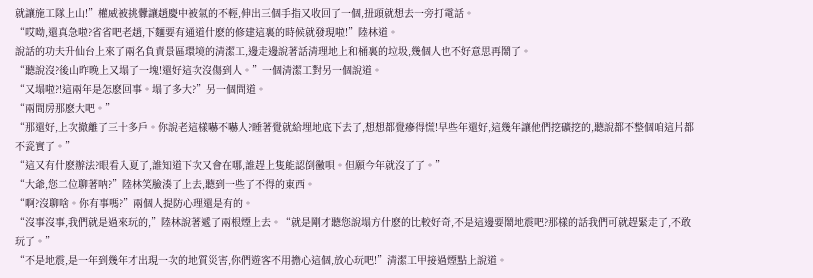就讓施工隊上山!”權威被挑釁讓趙慶中被氣的不輕,伸出三個手指又收回了一個,扭頭就想去一旁打電話。
“哎呦,還真急啦?省省吧老趙,下麵要有通道什麽的修建這裏的時候就發現啦!”陸林道。
說話的功夫升仙台上來了兩名負責景區環境的清潔工,邊走邊說著話清理地上和桶裏的垃圾,幾個人也不好意思再鬧了。
“聽說沒?後山昨晚上又塌了一塊!還好這次沒傷到人。”一個清潔工對另一個說道。
“又塌啦?!這兩年是怎麽回事。塌了多大?”另一個問道。
“兩間房那麽大吧。”
“那還好,上次撤離了三十多戶。你說老這樣嚇不嚇人?睡著覺就給埋地底下去了,想想都覺瘮得慌!早些年還好,這幾年讓他們挖礦挖的,聽說都不整個咱這片都不瓷實了。”
“這又有什麽辦法?眼看入夏了,誰知道下次又會在哪,誰趕上隻能認倒黴唄。但願今年就沒了了。”
“大爺,您二位聊著呐?”陸林笑臉湊了上去,聽到一些了不得的東西。
“啊?沒聊啥。你有事嗎?”兩個人提防心理還是有的。
“沒事沒事,我們就是過來玩的,”陸林說著遞了兩根煙上去。“就是剛才聽您說塌方什麽的比較好奇,不是這邊要鬧地震吧?那樣的話我們可就趕緊走了,不敢玩了。”
“不是地震,是一年到幾年才出現一次的地質災害,你們遊客不用擔心這個,放心玩吧!”清潔工甲接過煙點上說道。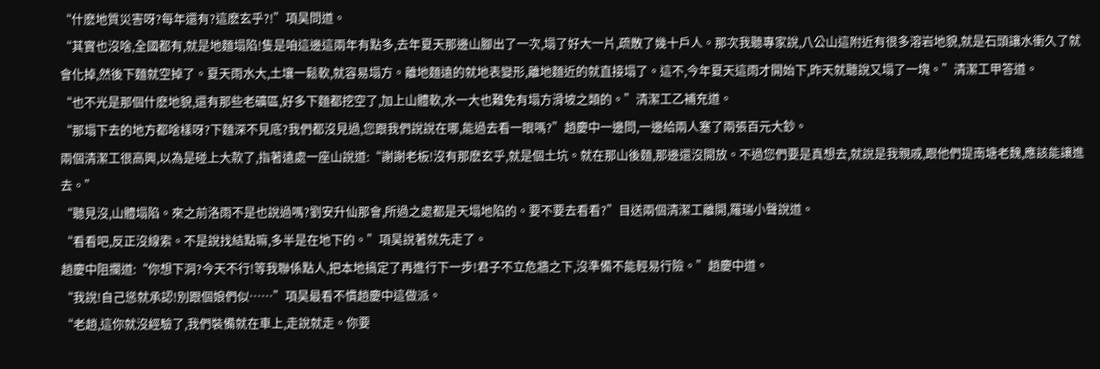“什麽地質災害呀?每年還有?這麽玄乎?!”項昊問道。
“其實也沒啥,全國都有,就是地麵塌陷!隻是咱這邊這兩年有點多,去年夏天那邊山腳出了一次,塌了好大一片,疏散了幾十戶人。那次我聽專家說,八公山這附近有很多溶岩地貌,就是石頭讓水衝久了就會化掉,然後下麵就空掉了。夏天雨水大,土壤一鬆軟,就容易塌方。離地麵遠的就地表變形,離地麵近的就直接塌了。這不,今年夏天這雨才開始下,昨天就聽說又塌了一塊。”清潔工甲答道。
“也不光是那個什麽地貌,還有那些老礦區,好多下麵都挖空了,加上山體軟,水一大也難免有塌方滑坡之類的。”清潔工乙補充道。
“那塌下去的地方都啥樣呀?下麵深不見底?我們都沒見過,您跟我們說說在哪,能過去看一眼嗎?”趙慶中一邊問,一邊給兩人塞了兩張百元大鈔。
兩個清潔工很高興,以為是碰上大款了,指著遠處一座山說道:“謝謝老板!沒有那麽玄乎,就是個土坑。就在那山後麵,那邊還沒開放。不過您們要是真想去,就說是我親戚,跟他們提南塘老魏,應該能讓進去。”
“聽見沒,山體塌陷。來之前洛雨不是也說過嗎?劉安升仙那會,所過之處都是天塌地陷的。要不要去看看?”目送兩個清潔工離開,羅瑞小聲說道。
“看看吧,反正沒線索。不是說找結點嘛,多半是在地下的。”項昊說著就先走了。
趙慶中阻攔道:“你想下洞?今天不行!等我聯係點人,把本地搞定了再進行下一步!君子不立危牆之下,沒準備不能輕易行險。”趙慶中道。
“我說!自己慫就承認!別跟個娘們似……”項昊最看不慣趙慶中這做派。
“老趙,這你就沒經驗了,我們裝備就在車上,走說就走。你要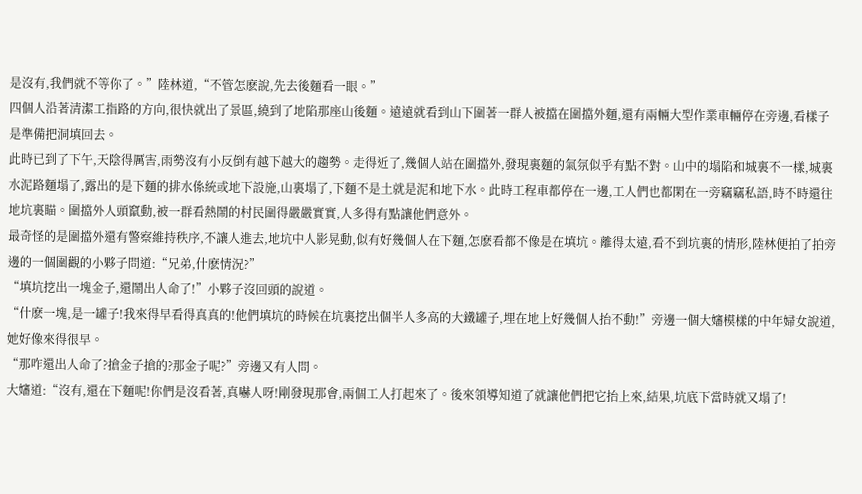是沒有,我們就不等你了。”陸林道,“不管怎麽說,先去後麵看一眼。”
四個人沿著清潔工指路的方向,很快就出了景區,繞到了地陷那座山後麵。遠遠就看到山下圍著一群人被擋在圍擋外麵,還有兩輛大型作業車輛停在旁邊,看樣子是準備把洞填回去。
此時已到了下午,天陰得厲害,雨勢沒有小反倒有越下越大的趨勢。走得近了,幾個人站在圍擋外,發現裏麵的氣氛似乎有點不對。山中的塌陷和城裏不一樣,城裏水泥路麵塌了,露出的是下麵的排水係統或地下設施,山裏塌了,下麵不是土就是泥和地下水。此時工程車都停在一邊,工人們也都閑在一旁竊竊私語,時不時還往地坑裏瞄。圍擋外人頭竄動,被一群看熱鬧的村民圍得嚴嚴實實,人多得有點讓他們意外。
最奇怪的是圍擋外還有警察維持秩序,不讓人進去,地坑中人影晃動,似有好幾個人在下麵,怎麽看都不像是在填坑。離得太遠,看不到坑裏的情形,陸林便拍了拍旁邊的一個圍觀的小夥子問道:“兄弟,什麽情況?”
“填坑挖出一塊金子,還鬧出人命了!”小夥子沒回頭的說道。
“什麽一塊,是一罐子!我來得早看得真真的!他們填坑的時候在坑裏挖出個半人多高的大鐵罐子,埋在地上好幾個人抬不動!”旁邊一個大嬸模樣的中年婦女說道,她好像來得很早。
“那咋還出人命了?搶金子搶的?那金子呢?”旁邊又有人問。
大嬸道:“沒有,還在下麵呢!你們是沒看著,真嚇人呀!剛發現那會,兩個工人打起來了。後來領導知道了就讓他們把它抬上來,結果,坑底下當時就又塌了!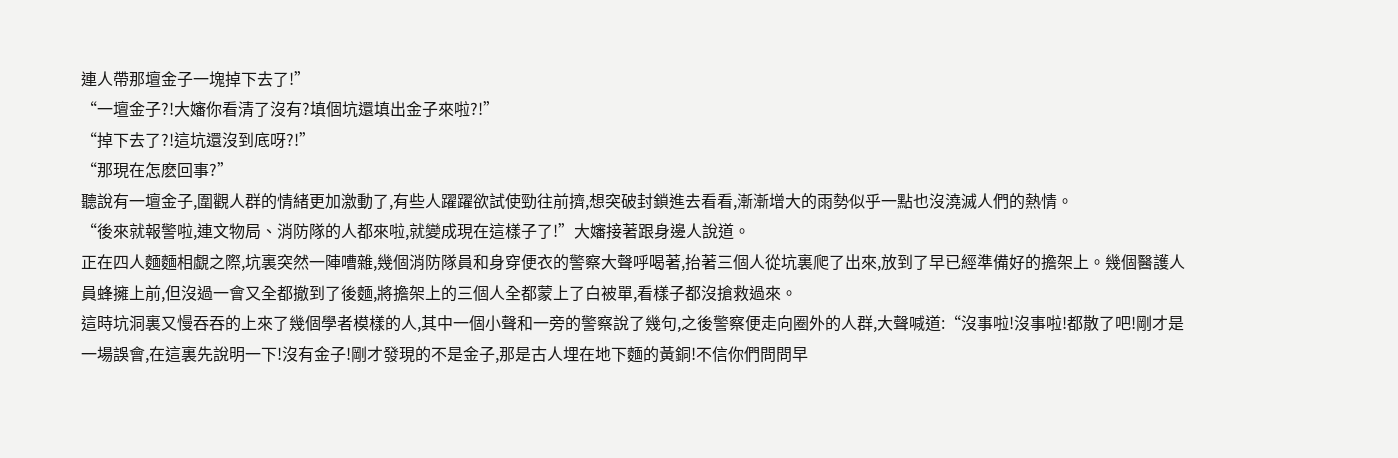連人帶那壇金子一塊掉下去了!”
“一壇金子?!大嬸你看清了沒有?填個坑還填出金子來啦?!”
“掉下去了?!這坑還沒到底呀?!”
“那現在怎麽回事?”
聽說有一壇金子,圍觀人群的情緒更加激動了,有些人躍躍欲試使勁往前擠,想突破封鎖進去看看,漸漸增大的雨勢似乎一點也沒澆滅人們的熱情。
“後來就報警啦,連文物局、消防隊的人都來啦,就變成現在這樣子了!”大嬸接著跟身邊人說道。
正在四人麵麵相覷之際,坑裏突然一陣嘈雜,幾個消防隊員和身穿便衣的警察大聲呼喝著,抬著三個人從坑裏爬了出來,放到了早已經準備好的擔架上。幾個醫護人員蜂擁上前,但沒過一會又全都撤到了後麵,將擔架上的三個人全都蒙上了白被單,看樣子都沒搶救過來。
這時坑洞裏又慢吞吞的上來了幾個學者模樣的人,其中一個小聲和一旁的警察說了幾句,之後警察便走向圈外的人群,大聲喊道:“沒事啦!沒事啦!都散了吧!剛才是一場誤會,在這裏先說明一下!沒有金子!剛才發現的不是金子,那是古人埋在地下麵的黃銅!不信你們問問早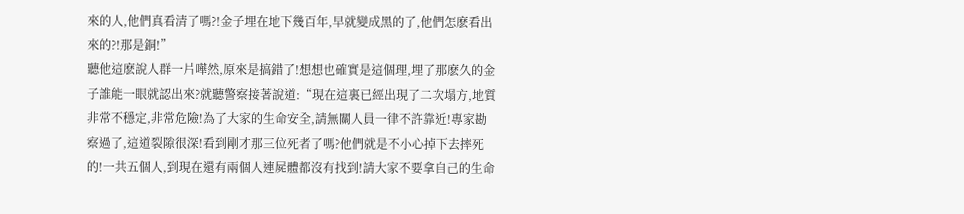來的人,他們真看清了嗎?!金子埋在地下幾百年,早就變成黑的了,他們怎麽看出來的?!那是銅!”
聽他這麽說人群一片嘩然,原來是搞錯了!想想也確實是這個理,埋了那麽久的金子誰能一眼就認出來?就聽警察接著說道:“現在這裏已經出現了二次塌方,地質非常不穩定,非常危險!為了大家的生命安全,請無關人員一律不許靠近!專家勘察過了,這道裂隙很深!看到剛才那三位死者了嗎?他們就是不小心掉下去摔死的!一共五個人,到現在還有兩個人連屍體都沒有找到!請大家不要拿自己的生命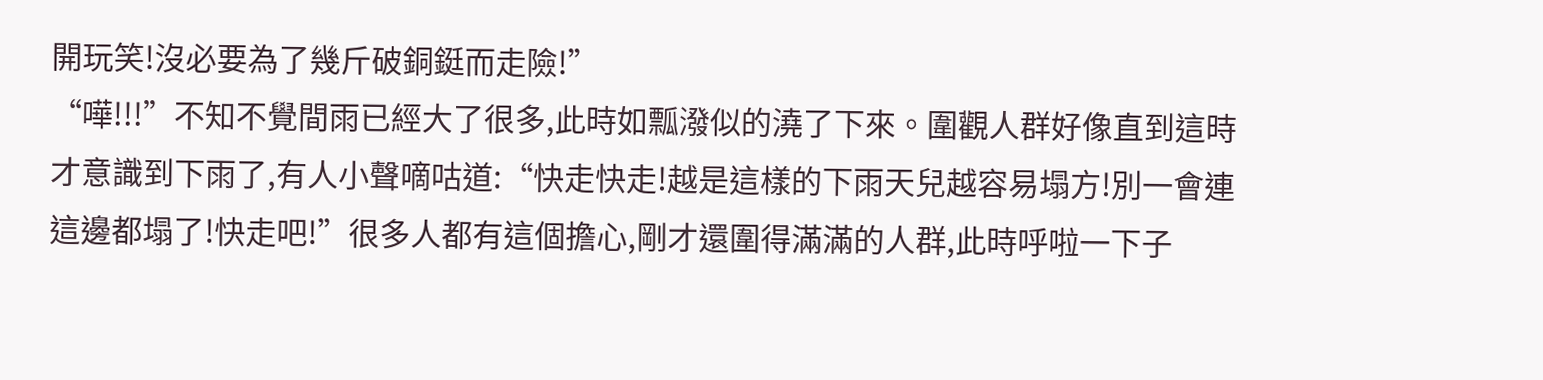開玩笑!沒必要為了幾斤破銅鋌而走險!”
“嘩!!!”不知不覺間雨已經大了很多,此時如瓢潑似的澆了下來。圍觀人群好像直到這時才意識到下雨了,有人小聲嘀咕道:“快走快走!越是這樣的下雨天兒越容易塌方!別一會連這邊都塌了!快走吧!”很多人都有這個擔心,剛才還圍得滿滿的人群,此時呼啦一下子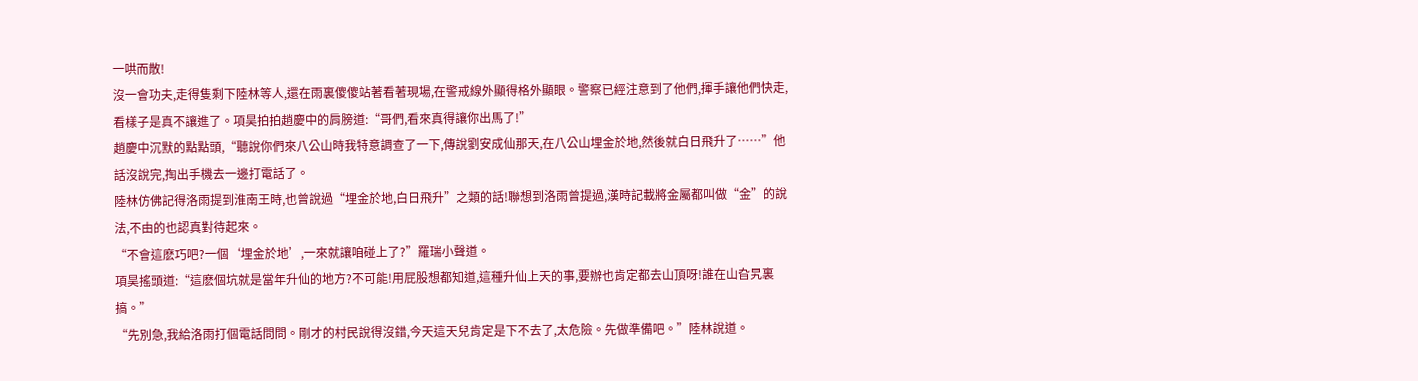一哄而散!
沒一會功夫,走得隻剩下陸林等人,還在雨裏傻傻站著看著現場,在警戒線外顯得格外顯眼。警察已經注意到了他們,揮手讓他們快走,看樣子是真不讓進了。項昊拍拍趙慶中的肩膀道:“哥們,看來真得讓你出馬了!”
趙慶中沉默的點點頭,“聽說你們來八公山時我特意調查了一下,傳說劉安成仙那天,在八公山埋金於地,然後就白日飛升了……”他話沒說完,掏出手機去一邊打電話了。
陸林仿佛記得洛雨提到淮南王時,也曾說過“埋金於地,白日飛升”之類的話!聯想到洛雨曾提過,漢時記載將金屬都叫做“金”的說法,不由的也認真對待起來。
“不會這麽巧吧?一個‘埋金於地’,一來就讓咱碰上了?”羅瑞小聲道。
項昊搖頭道:“這麽個坑就是當年升仙的地方?不可能!用屁股想都知道,這種升仙上天的事,要辦也肯定都去山頂呀!誰在山旮旯裏搞。”
“先別急,我給洛雨打個電話問問。剛才的村民說得沒錯,今天這天兒肯定是下不去了,太危險。先做準備吧。”陸林說道。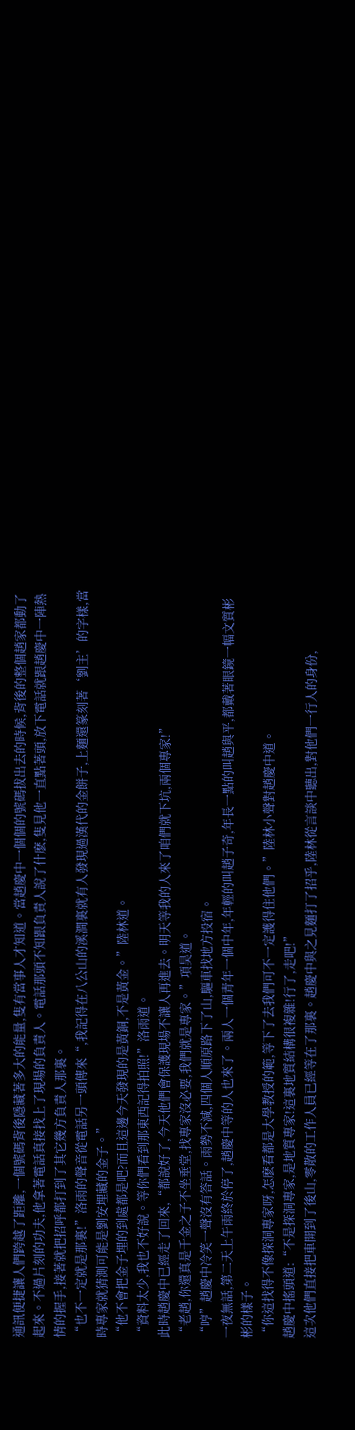通訊便捷讓人們跨越了距離,一個號碼背後隱藏著多大的能量,隻有當事人才知道。當趙慶中一個個的號碼拔出去的時候,背後的整個趙家都動了起來。不過片刻的功夫,他拿著電話真接找上了現場的負責人。電話那頭不知跟負責人說了什麽,隻見他一直點著頭,放下電話就跟趙慶中一陣熱情的握手,接著就把招呼都打到了其它幾方負責人那裏。
“也不一定就是那裏!”洛雨的聲音從電話另一頭傳來“,我記得在八公山的溪澗裏就有人發現過漢代的金餅子,上麵還篆刻著‘劉主’的字樣,當時專家就猜測可能是劉安埋藏的金子。”
“他不會把金子埋的到處都是吧?而且這邊今天發現的是黃銅,不是黃金。”陸林道。
“資料太少,我也不好說。等你們看到那東西記得拍照!”洛雨道。
此時趙慶中已經走了回來,“都說好了,今天他們會保護現場不讓人再進去。明天等我的人來了咱們就下坑,兩個專家!”
“老趙,你還真是千金之子不坐垂堂,找專家沒必要,我們就是專家。”項昊道。
“哼”趙慶中冷笑一聲沒有答話。雨勢不減,四個人順原路下了山,驅車找地方投宿。
一夜無話,第二天上午雨終於停了,趙慶中等的人也來了。兩人一個青年一個中年,年輕的叫趙子奇,年長一點的叫趙與平,都戴著眼鏡一幅文質彬彬的樣子。
“你這找得不像探洞專家呀,怎麽看都是大學教授的範,等下了去我們可不一定護得住他們。”陸林小聲對趙慶中道。
趙慶中搖頭道:“不是探洞專家,是地質專家!這裏地質結構很複雜!行了,走吧!”
這次他們直接把車開到了後山,零散的工作人員已經等在了那裏。趙慶中與之見麵打了招乎,陸林從言談中聽出,對他們一行人的身份,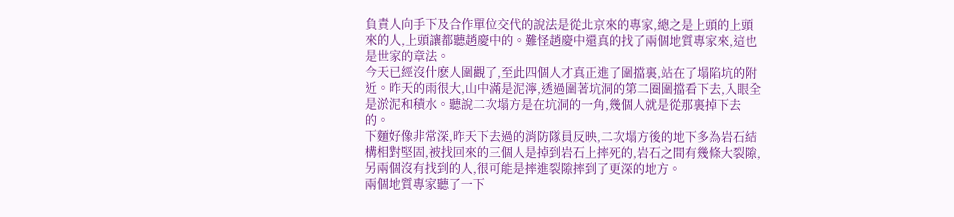負責人向手下及合作單位交代的說法是從北京來的專家,總之是上頭的上頭來的人,上頭讓都聽趙慶中的。難怪趙慶中還真的找了兩個地質專家來,這也是世家的章法。
今天已經沒什麽人圍觀了,至此四個人才真正進了圍擋裏,站在了塌陷坑的附近。昨天的雨很大,山中滿是泥濘,透過圍著坑洞的第二圈圍擋看下去,入眼全是淤泥和積水。聽說二次塌方是在坑洞的一角,幾個人就是從那裏掉下去的。
下麵好像非常深,昨天下去過的消防隊員反映,二次塌方後的地下多為岩石結構相對堅固,被找回來的三個人是掉到岩石上摔死的,岩石之間有幾條大裂隙,另兩個沒有找到的人,很可能是摔進裂隙摔到了更深的地方。
兩個地質專家聽了一下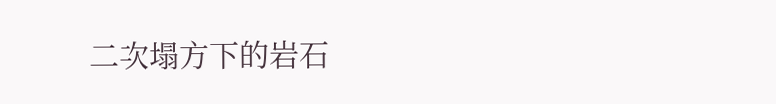二次塌方下的岩石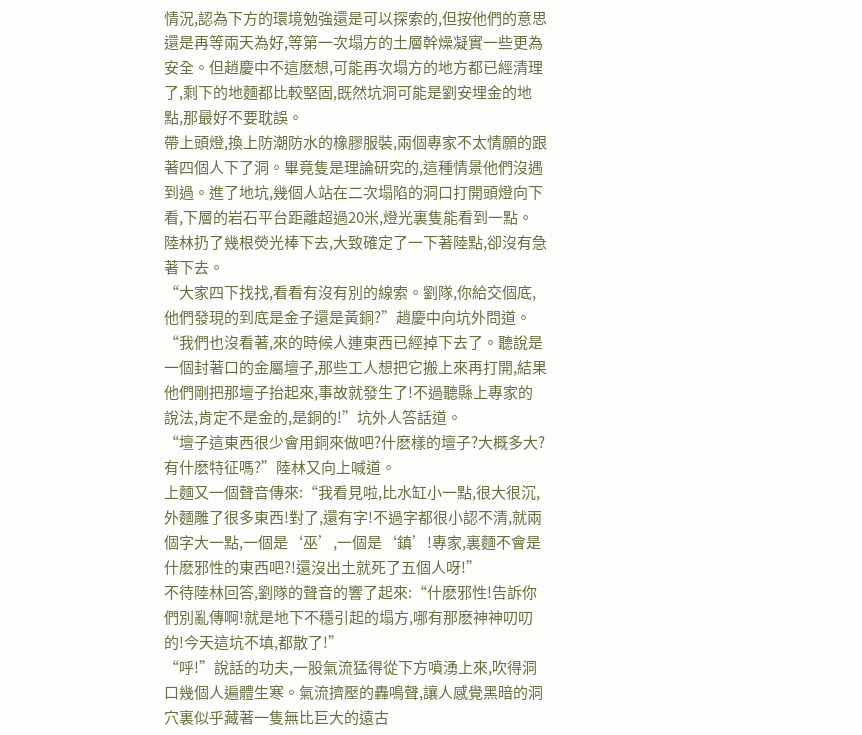情況,認為下方的環境勉強還是可以探索的,但按他們的意思還是再等兩天為好,等第一次塌方的土層幹燥凝實一些更為安全。但趙慶中不這麽想,可能再次塌方的地方都已經清理了,剩下的地麵都比較堅固,既然坑洞可能是劉安埋金的地點,那最好不要耽誤。
帶上頭燈,換上防潮防水的橡膠服裝,兩個專家不太情願的跟著四個人下了洞。畢竟隻是理論研究的,這種情景他們沒遇到過。進了地坑,幾個人站在二次塌陷的洞口打開頭燈向下看,下層的岩石平台距離超過20米,燈光裏隻能看到一點。陸林扔了幾根熒光棒下去,大致確定了一下著陸點,卻沒有急著下去。
“大家四下找找,看看有沒有別的線索。劉隊,你給交個底,他們發現的到底是金子還是黃銅?”趙慶中向坑外問道。
“我們也沒看著,來的時候人連東西已經掉下去了。聽說是一個封著口的金屬壇子,那些工人想把它搬上來再打開,結果他們剛把那壇子抬起來,事故就發生了!不過聽縣上專家的說法,肯定不是金的,是銅的!”坑外人答話道。
“壇子這東西很少會用銅來做吧?什麽樣的壇子?大概多大?有什麽特征嗎?”陸林又向上喊道。
上麵又一個聲音傳來:“我看見啦,比水缸小一點,很大很沉,外麵雕了很多東西!對了,還有字!不過字都很小認不清,就兩個字大一點,一個是‘巫’,一個是‘鎮’!專家,裏麵不會是什麽邪性的東西吧?!還沒出土就死了五個人呀!”
不待陸林回答,劉隊的聲音的響了起來:“什麽邪性!告訴你們別亂傳啊!就是地下不穩引起的塌方,哪有那麽神神叨叨的!今天這坑不填,都散了!”
“呼!”說話的功夫,一股氣流猛得從下方噴湧上來,吹得洞口幾個人遍體生寒。氣流擠壓的轟鳴聲,讓人感覺黑暗的洞穴裏似乎藏著一隻無比巨大的遠古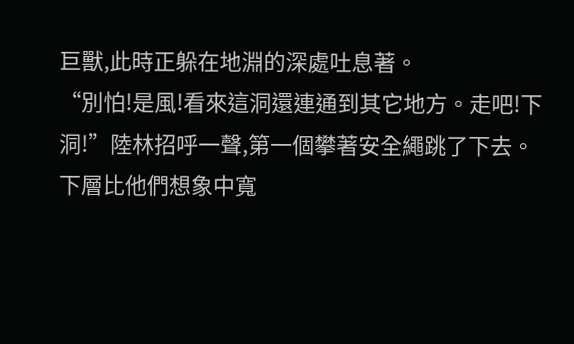巨獸,此時正躲在地淵的深處吐息著。
“別怕!是風!看來這洞還連通到其它地方。走吧!下洞!”陸林招呼一聲,第一個攀著安全繩跳了下去。
下層比他們想象中寬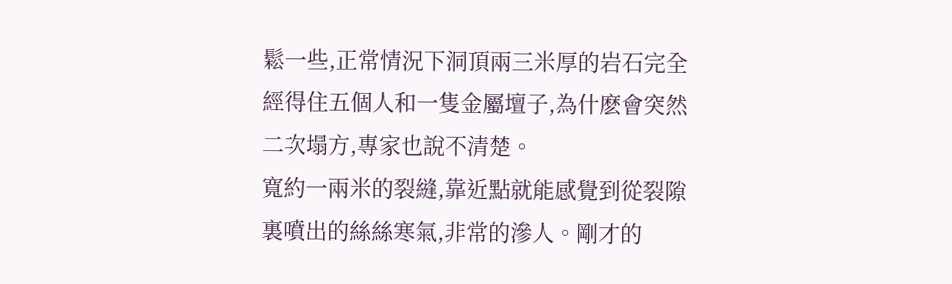鬆一些,正常情況下洞頂兩三米厚的岩石完全經得住五個人和一隻金屬壇子,為什麽會突然二次塌方,專家也說不清楚。
寬約一兩米的裂縫,靠近點就能感覺到從裂隙裏噴出的絲絲寒氣,非常的滲人。剛才的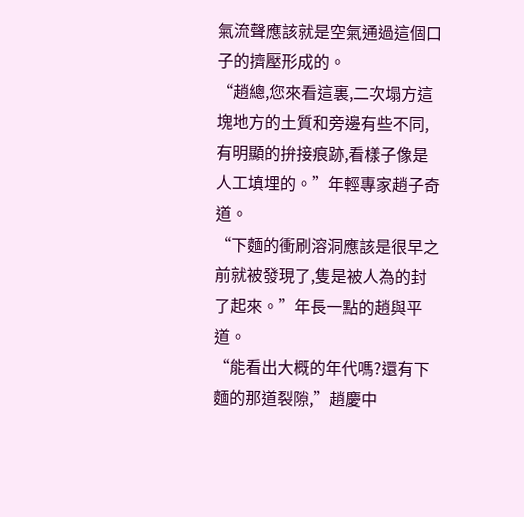氣流聲應該就是空氣通過這個口子的擠壓形成的。
“趙總,您來看這裏,二次塌方這塊地方的土質和旁邊有些不同,有明顯的拚接痕跡,看樣子像是人工填埋的。”年輕專家趙子奇道。
“下麵的衝刷溶洞應該是很早之前就被發現了,隻是被人為的封了起來。”年長一點的趙與平道。
“能看出大概的年代嗎?還有下麵的那道裂隙,”趙慶中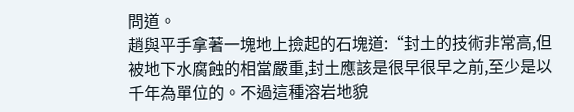問道。
趙與平手拿著一塊地上撿起的石塊道:“封土的技術非常高,但被地下水腐蝕的相當嚴重,封土應該是很早很早之前,至少是以千年為單位的。不過這種溶岩地貌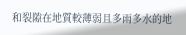和裂隙在地質較薄弱且多雨多水的地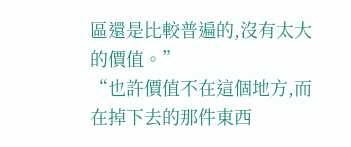區還是比較普遍的,沒有太大的價值。”
“也許價值不在這個地方,而在掉下去的那件東西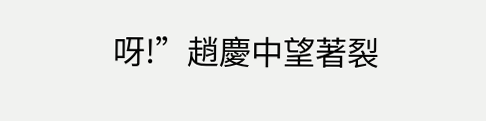呀!”趙慶中望著裂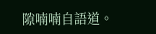隙喃喃自語道。